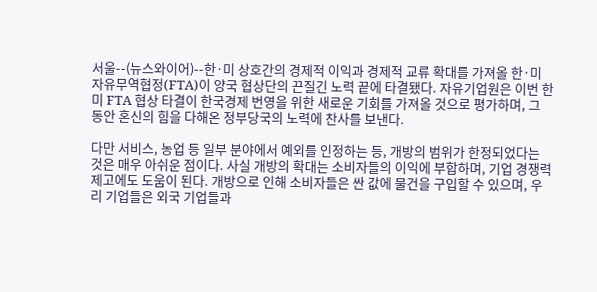서울--(뉴스와이어)--한·미 상호간의 경제적 이익과 경제적 교류 확대를 가져올 한·미 자유무역협정(FTA)이 양국 협상단의 끈질긴 노력 끝에 타결됐다. 자유기업원은 이번 한미 FTA 협상 타결이 한국경제 번영을 위한 새로운 기회를 가져올 것으로 평가하며, 그 동안 혼신의 힘을 다해온 정부당국의 노력에 찬사를 보낸다.

다만 서비스, 농업 등 일부 분야에서 예외를 인정하는 등, 개방의 범위가 한정되었다는 것은 매우 아쉬운 점이다. 사실 개방의 확대는 소비자들의 이익에 부합하며, 기업 경쟁력 제고에도 도움이 된다. 개방으로 인해 소비자들은 싼 값에 물건을 구입할 수 있으며, 우리 기업들은 외국 기업들과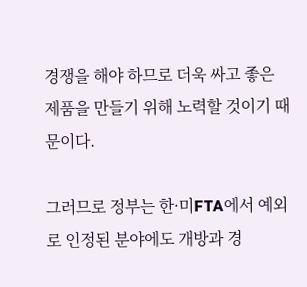경쟁을 해야 하므로 더욱 싸고 좋은 제품을 만들기 위해 노력할 것이기 때문이다.

그러므로 정부는 한·미FTA에서 예외로 인정된 분야에도 개방과 경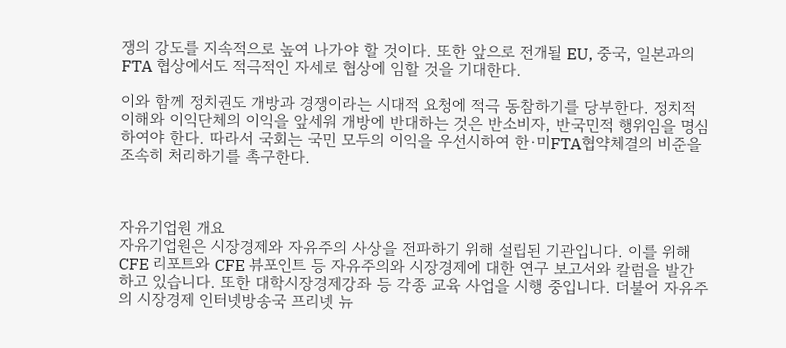쟁의 강도를 지속적으로 높여 나가야 할 것이다. 또한 앞으로 전개될 EU, 중국, 일본과의 FTA 협상에서도 적극적인 자세로 협상에 임할 것을 기대한다.

이와 함께 정치권도 개방과 경쟁이라는 시대적 요청에 적극 동참하기를 당부한다. 정치적 이해와 이익단체의 이익을 앞세워 개방에 반대하는 것은 반소비자, 반국민적 행위임을 명심하여야 한다. 따라서 국회는 국민 모두의 이익을 우선시하여 한·미FTA협약체결의 비준을 조속히 처리하기를 촉구한다.



자유기업원 개요
자유기업원은 시장경제와 자유주의 사상을 전파하기 위해 설립된 기관입니다. 이를 위해 CFE 리포트와 CFE 뷰포인트 등 자유주의와 시장경제에 대한 연구 보고서와 칼럼을 발간하고 있습니다. 또한 대학시장경제강좌 등 각종 교육 사업을 시행 중입니다. 더불어 자유주의 시장경제 인터넷방송국 프리넷 뉴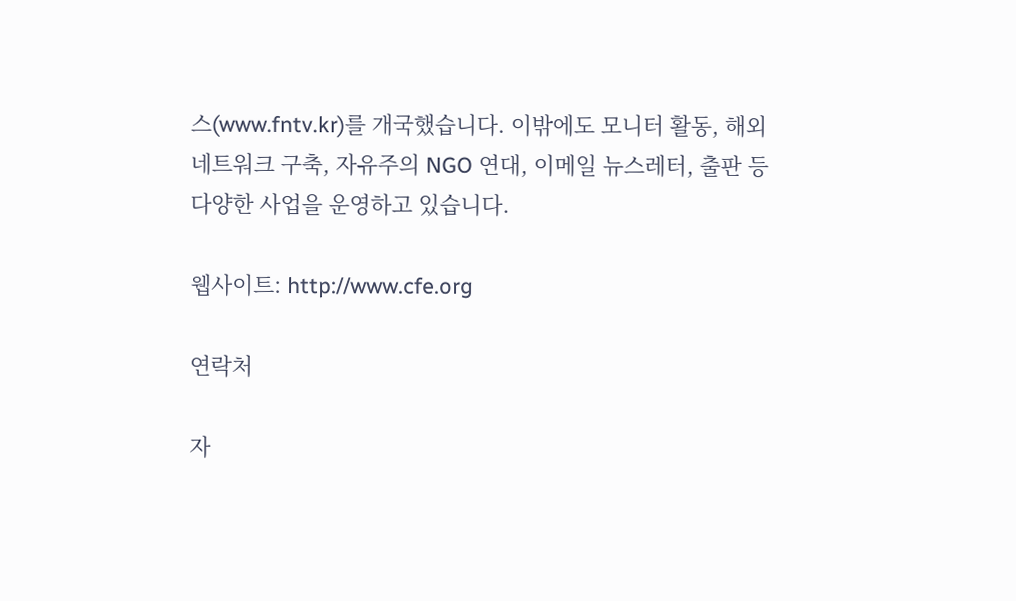스(www.fntv.kr)를 개국했습니다. 이밖에도 모니터 활동, 해외 네트워크 구축, 자유주의 NGO 연대, 이메일 뉴스레터, 출판 등 다양한 사업을 운영하고 있습니다.

웹사이트: http://www.cfe.org

연락처

자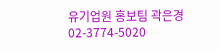유기업원 홍보팀 곽은경 02-3774-5020